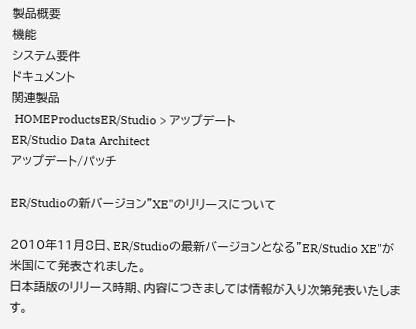製品概要
機能
システム要件
ドキュメント
関連製品
 HOMEProductsER/Studio > アップデート
ER/Studio Data Architect
アップデート/パッチ

ER/Studioの新バージョン"XE"のリリースについて

2010年11月8日、ER/Studioの最新バージョンとなる"ER/Studio XE"が米国にて発表されました。
日本語版のリリース時期、内容につきましては情報が入り次第発表いたします。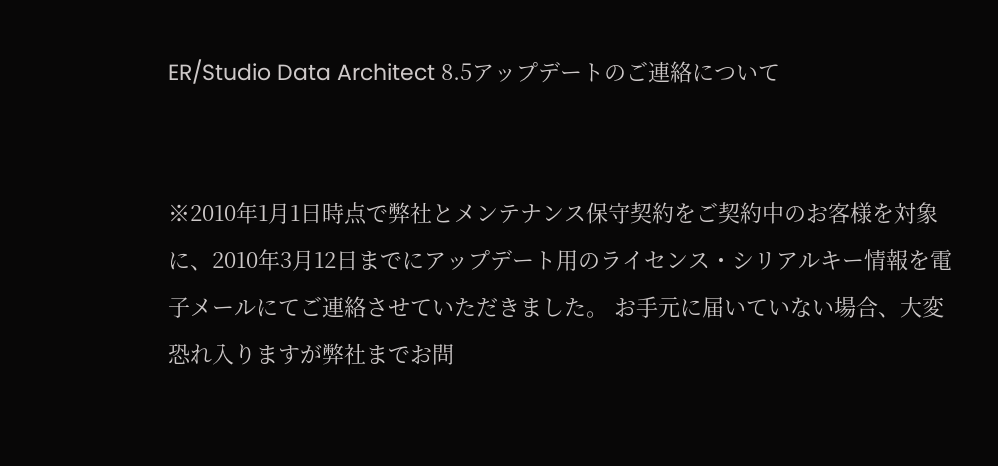ER/Studio Data Architect 8.5アップデートのご連絡について


※2010年1月1日時点で弊社とメンテナンス保守契約をご契約中のお客様を対象に、2010年3月12日までにアップデート用のライセンス・シリアルキー情報を電子メールにてご連絡させていただきました。 お手元に届いていない場合、大変恐れ入りますが弊社までお問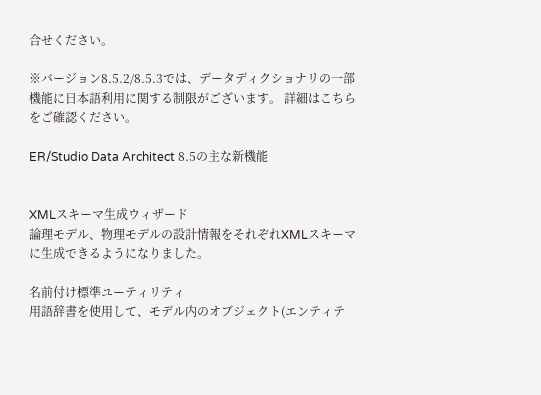合せください。

※バージョン8.5.2/8.5.3では、データディクショナリの一部機能に日本語利用に関する制限がございます。 詳細はこちらをご確認ください。

ER/Studio Data Architect 8.5の主な新機能


XMLスキーマ生成ウィザード
論理モデル、物理モデルの設計情報をそれぞれXMLスキーマに生成できるようになりました。

名前付け標準ユーティリティ
用語辞書を使用して、モデル内のオブジェクト(エンティテ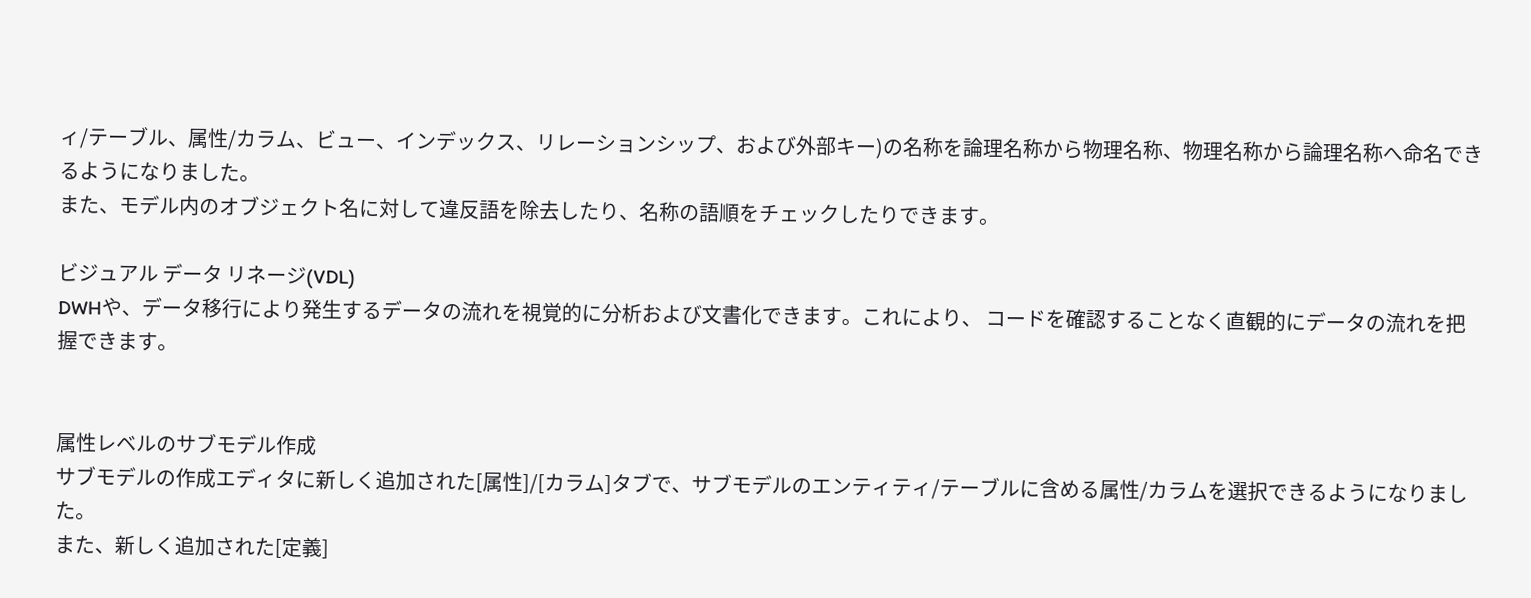ィ/テーブル、属性/カラム、ビュー、インデックス、リレーションシップ、および外部キー)の名称を論理名称から物理名称、物理名称から論理名称へ命名できるようになりました。
また、モデル内のオブジェクト名に対して違反語を除去したり、名称の語順をチェックしたりできます。

ビジュアル データ リネージ(VDL)
DWHや、データ移行により発生するデータの流れを視覚的に分析および文書化できます。これにより、 コードを確認することなく直観的にデータの流れを把握できます。


属性レベルのサブモデル作成
サブモデルの作成エディタに新しく追加された[属性]/[カラム]タブで、サブモデルのエンティティ/テーブルに含める属性/カラムを選択できるようになりました。
また、新しく追加された[定義]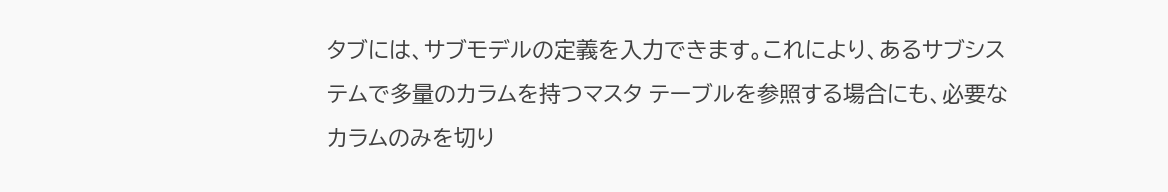タブには、サブモデルの定義を入力できます。これにより、あるサブシステムで多量のカラムを持つマスタ テーブルを参照する場合にも、必要なカラムのみを切り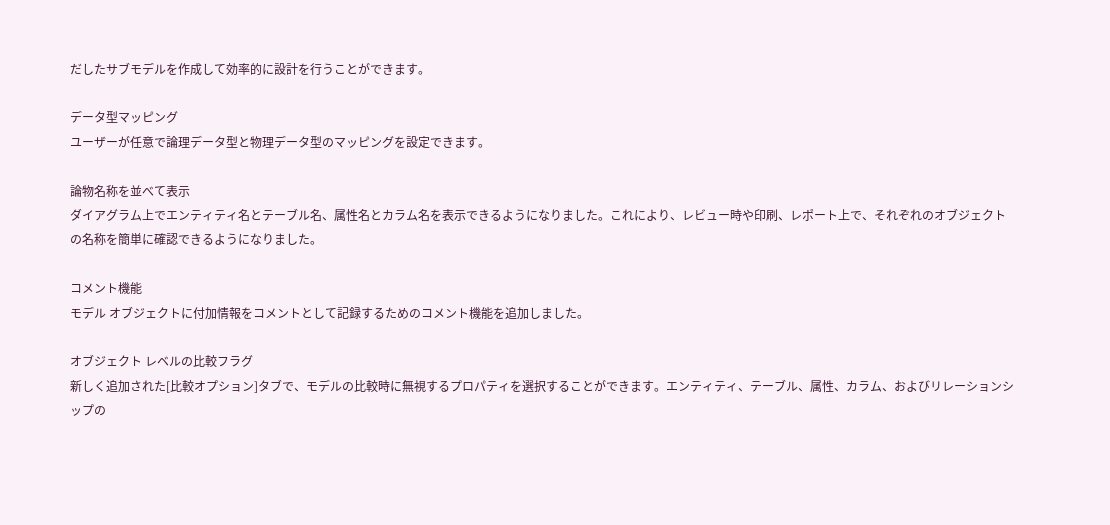だしたサブモデルを作成して効率的に設計を行うことができます。

データ型マッピング
ユーザーが任意で論理データ型と物理データ型のマッピングを設定できます。

論物名称を並べて表示
ダイアグラム上でエンティティ名とテーブル名、属性名とカラム名を表示できるようになりました。これにより、レビュー時や印刷、レポート上で、それぞれのオブジェクトの名称を簡単に確認できるようになりました。

コメント機能
モデル オブジェクトに付加情報をコメントとして記録するためのコメント機能を追加しました。

オブジェクト レベルの比較フラグ
新しく追加された[比較オプション]タブで、モデルの比較時に無視するプロパティを選択することができます。エンティティ、テーブル、属性、カラム、およびリレーションシップの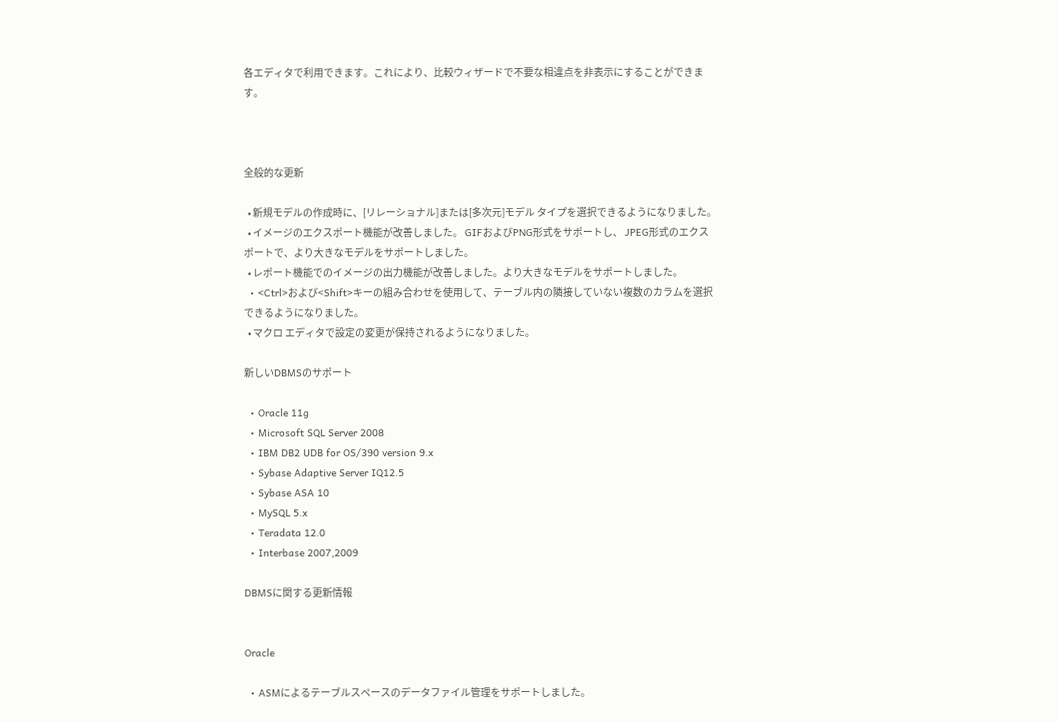各エディタで利用できます。これにより、比較ウィザードで不要な相違点を非表示にすることができます。



全般的な更新

  • 新規モデルの作成時に、[リレーショナル]または[多次元]モデル タイプを選択できるようになりました。
  • イメージのエクスポート機能が改善しました。 GIFおよびPNG形式をサポートし、 JPEG形式のエクスポートで、より大きなモデルをサポートしました。
  • レポート機能でのイメージの出力機能が改善しました。より大きなモデルをサポートしました。
  • <Ctrl>および<Shift>キーの組み合わせを使用して、テーブル内の隣接していない複数のカラムを選択できるようになりました。
  • マクロ エディタで設定の変更が保持されるようになりました。

新しいDBMSのサポート

  • Oracle 11g
  • Microsoft SQL Server 2008
  • IBM DB2 UDB for OS/390 version 9.x
  • Sybase Adaptive Server IQ12.5
  • Sybase ASA 10
  • MySQL 5.x
  • Teradata 12.0
  • Interbase 2007,2009

DBMSに関する更新情報


Oracle

  • ASMによるテーブルスペースのデータファイル管理をサポートしました。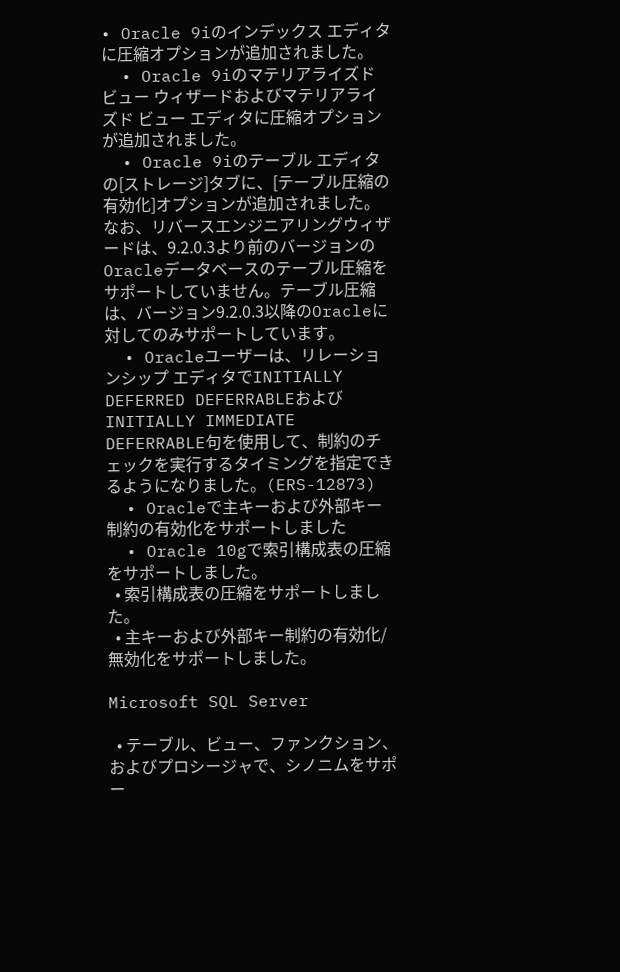• Oracle 9iのインデックス エディタに圧縮オプションが追加されました。
  • Oracle 9iのマテリアライズド ビュー ウィザードおよびマテリアライズド ビュー エディタに圧縮オプションが追加されました。
  • Oracle 9iのテーブル エディタの[ストレージ]タブに、[テーブル圧縮の有効化]オプションが追加されました。なお、リバースエンジニアリングウィザードは、9.2.0.3より前のバージョンのOracleデータベースのテーブル圧縮をサポートしていません。テーブル圧縮は、バージョン9.2.0.3以降のOracleに対してのみサポートしています。
  • Oracleユーザーは、リレーションシップ エディタでINITIALLY DEFERRED DEFERRABLEおよびINITIALLY IMMEDIATE DEFERRABLE句を使用して、制約のチェックを実行するタイミングを指定できるようになりました。(ERS-12873)
  • Oracleで主キーおよび外部キー制約の有効化をサポートしました
  • Oracle 10gで索引構成表の圧縮をサポートしました。
  • 索引構成表の圧縮をサポートしました。
  • 主キーおよび外部キー制約の有効化/無効化をサポートしました。

Microsoft SQL Server

  • テーブル、ビュー、ファンクション、およびプロシージャで、シノニムをサポー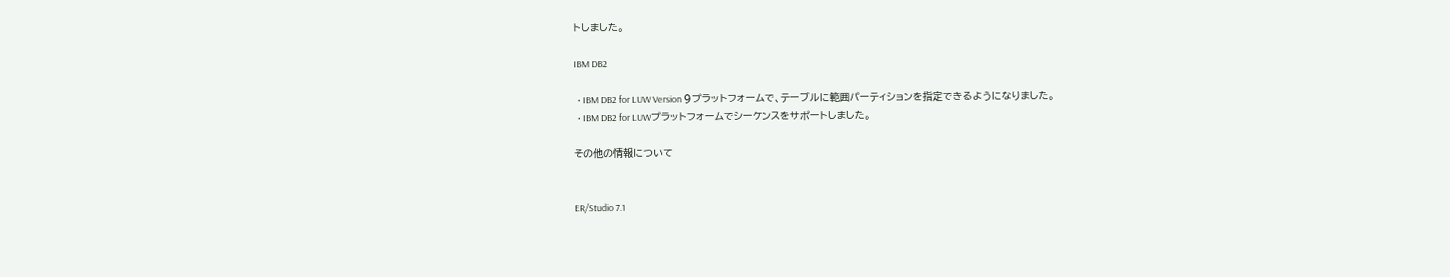トしました。

IBM DB2

  • IBM DB2 for LUW Version 9プラットフォームで、テーブルに範囲パーティションを指定できるようになりました。
  • IBM DB2 for LUWプラットフォームでシーケンスをサポートしました。

その他の情報について


ER/Studio 7.1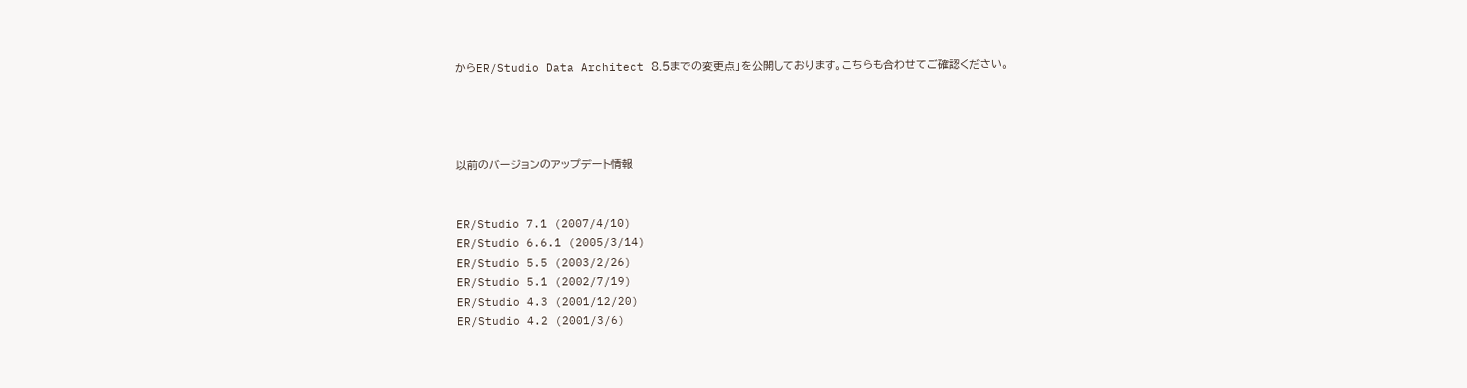からER/Studio Data Architect 8.5までの変更点」を公開しております。こちらも合わせてご確認ください。




以前のバージョンのアップデート情報


ER/Studio 7.1 (2007/4/10)
ER/Studio 6.6.1 (2005/3/14)
ER/Studio 5.5 (2003/2/26)
ER/Studio 5.1 (2002/7/19)
ER/Studio 4.3 (2001/12/20)
ER/Studio 4.2 (2001/3/6)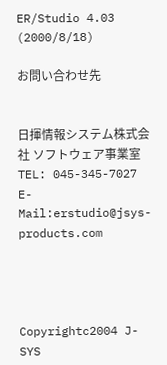ER/Studio 4.03 (2000/8/18)

お問い合わせ先


日揮情報システム株式会社 ソフトウェア事業室
TEL: 045-345-7027
E-Mail:erstudio@jsys-products.com




Copyrightc2004 J-SYS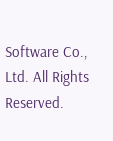Software Co., Ltd. All Rights Reserved.